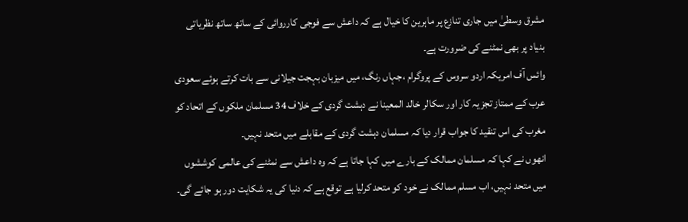مشرق وسطیٰ میں جاری تنازع پر ماہرین کا خیال ہے کہ داعش سے فوجی کارروائی کے ساتھ ساتھ نظریاتی بنیاد پر بھی نمٹنے کی ضرورت ہے۔
وائس آف امریکہ اردو سروس کے پروگرام ،جہاں رنگ، میں میزبان بہجت جیلانی سے بات کرتے ہوئے سعودی عرب کے ممتاز تجزیہ کار اور سکالر خالد المعینا نے دہشت گردی کے خلاف 34 مسلمان ملکوں کے اتحاد کو مغرب کی اس تنقید کا جواب قرار دیا کہ مسلمان دہشت گردی کے مقابلے میں متحد نہیں۔
انھوں نے کہا کہ مسلمان ممالک کے بارے میں کہا جاتا ہے کہ وہ داعش سے نمٹنے کی عالمی کوششوں میں متحد نہیں، اب مسلم ممالک نے خود کو متحد کرلیا ہے توقع ہے کہ دنیا کی یہ شکایت دور ہو جائے گی۔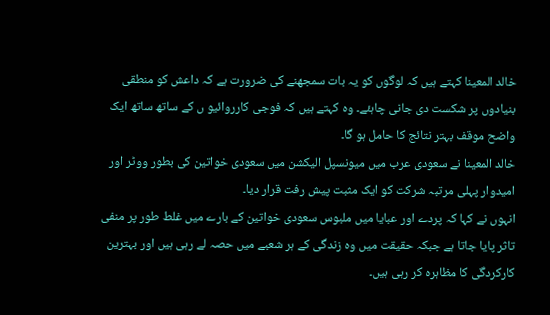خالد المعینا کہتے ہیں کہ لوگوں کو یہ بات سمجھنے کی ضرورت ہے کہ داعش کو منطقی بنیادوں پر شکست دی جانی چاہئے۔ وہ کہتے ہیں کہ فوجی کارروائیو ں کے ساتھ ساتھ ایک واضح موقف بہتر نتائج کا حامل ہو گا۔
خالد المعینا نے سعودی عرب میں میونسپل الیکشن میں سعودی خواتین کی بطور ووٹر اور امیدوار پہلی مرتبہ شرکت کو ایک مثبت پیش رفت قرار دیا۔
انہوں نے کہا کہ پردے اور عبایا میں ملبوس سعودی خواتین کے بارے میں غلط طور پر منفی تاثر پایا جاتا ہے جبکہ حقیقت میں وہ زندگی کے ہر شعبے میں حصہ لے رہی ہیں اور بہترین کارکردگی کا مظاہرہ کر رہی ہیں۔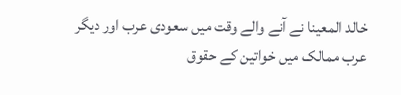خالد المعینا نے آنے والے وقت میں سعودی عرب اور دیگر عرب ممالک میں خواتین کے حقوق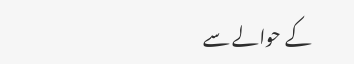کے حوالے سے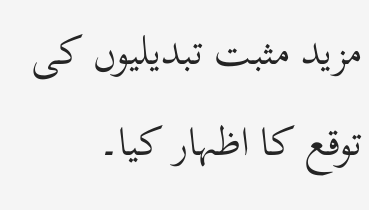مزید مثبت تبدیلیوں کی توقع کا اظہار کیا۔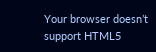Your browser doesn’t support HTML5